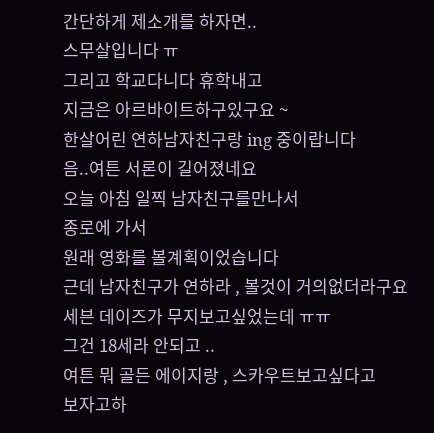간단하게 제소개를 하자면..
스무살입니다 ㅠ
그리고 학교다니다 휴학내고
지금은 아르바이트하구있구요 ~
한살어린 연하남자친구랑 ing 중이랍니다
음..여튼 서론이 길어졌네요
오늘 아침 일찍 남자친구를만나서
종로에 가서
원래 영화를 볼계획이었습니다
근데 남자친구가 연하라 , 볼것이 거의없더라구요
세븐 데이즈가 무지보고싶었는데 ㅠㅠ
그건 18세라 안되고 ..
여튼 뭐 골든 에이지랑 , 스카우트보고싶다고
보자고하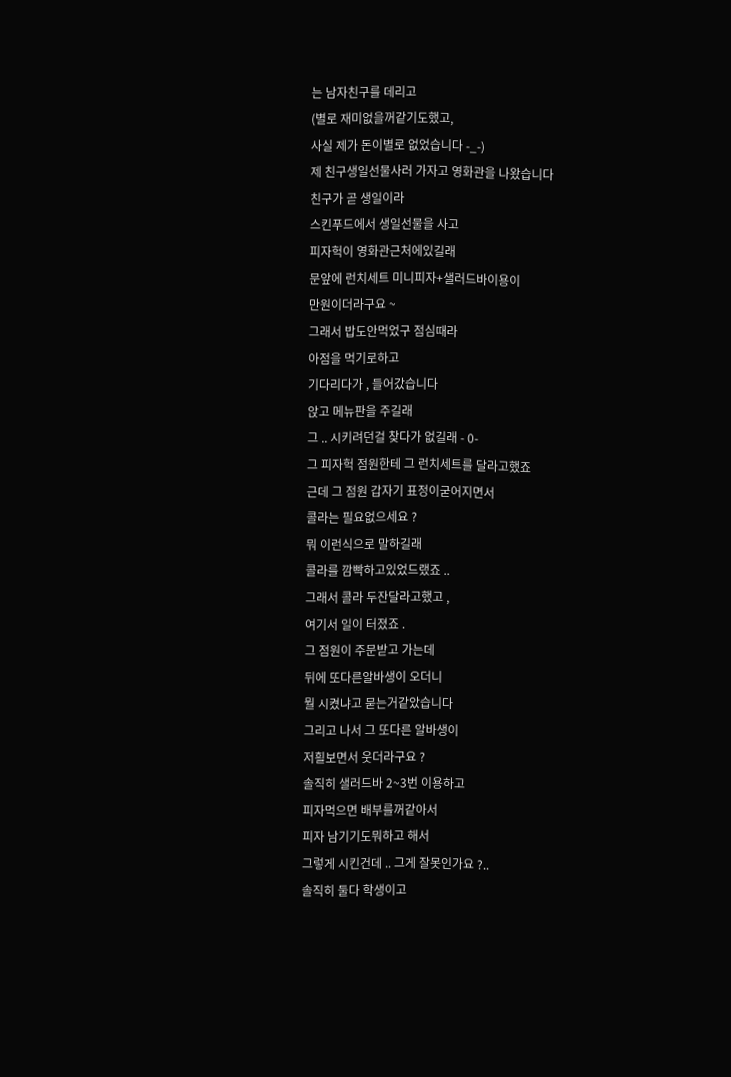는 남자친구를 데리고
(별로 재미없을꺼같기도했고,
사실 제가 돈이별로 없었습니다 -_-)
제 친구생일선물사러 가자고 영화관을 나왔습니다
친구가 곧 생일이라
스킨푸드에서 생일선물을 사고
피자헉이 영화관근처에있길래
문앞에 런치세트 미니피자+샐러드바이용이
만원이더라구요 ~
그래서 밥도안먹었구 점심때라
아점을 먹기로하고
기다리다가 , 들어갔습니다
앉고 메뉴판을 주길래
그 .. 시키려던걸 찾다가 없길래 - 0-
그 피자헉 점원한테 그 런치세트를 달라고했죠
근데 그 점원 갑자기 표정이굳어지면서
콜라는 필요없으세요 ?
뭐 이런식으로 말하길래
콜라를 깜빡하고있었드랬죠 ..
그래서 콜라 두잔달라고했고 ,
여기서 일이 터졌죠 .
그 점원이 주문받고 가는데
뒤에 또다른알바생이 오더니
뭘 시켰냐고 묻는거같았습니다
그리고 나서 그 또다른 알바생이
저흴보면서 웃더라구요 ?
솔직히 샐러드바 2~3번 이용하고
피자먹으면 배부를꺼같아서
피자 남기기도뭐하고 해서
그렇게 시킨건데 .. 그게 잘못인가요 ?..
솔직히 둘다 학생이고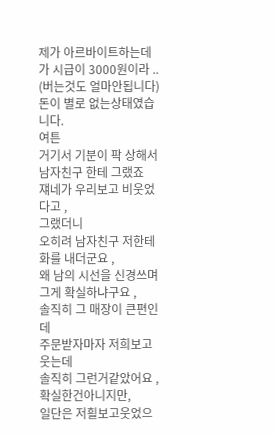제가 아르바이트하는데가 시급이 3000원이라 ..
(버는것도 얼마안됩니다)
돈이 별로 없는상태였습니다.
여튼
거기서 기분이 팍 상해서
남자친구 한테 그랬죠
쟤네가 우리보고 비웃었다고 ,
그랬더니
오히려 남자친구 저한테 화를 내더군요 ,
왜 남의 시선을 신경쓰며
그게 확실하냐구요 ,
솔직히 그 매장이 큰편인데
주문받자마자 저희보고 웃는데
솔직히 그런거같았어요 ,
확실한건아니지만,
일단은 저흴보고웃었으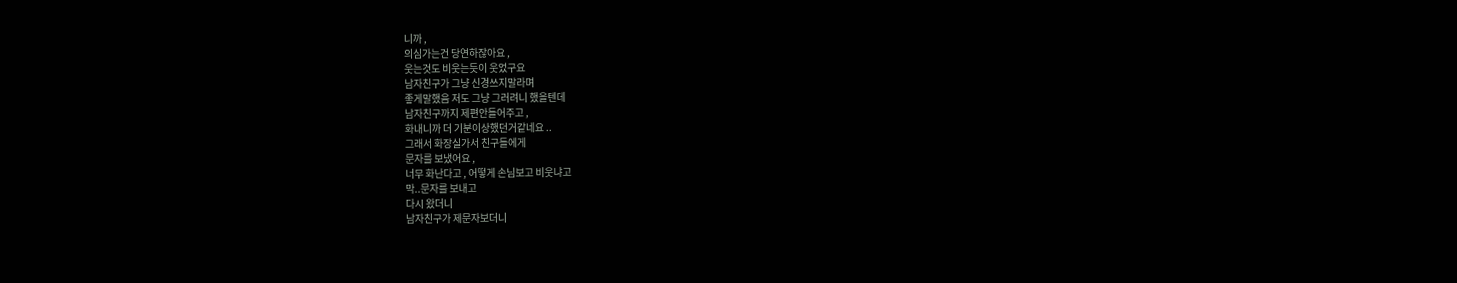니까 ,
의심가는건 당연하잖아요 ,
웃는것도 비웃는듯이 웃었구요
남자친구가 그냥 신경쓰지말라며
좋게말했음 저도 그냥 그러려니 했을텐데
남자친구까지 제편안들어주고 ,
화내니까 더 기분이상했던거같네요 ..
그래서 화장실가서 친구들에게
문자를 보냈어요 ,
너무 화난다고 , 어떻게 손님보고 비웃냐고
막..문자를 보내고
다시 왔더니
남자친구가 제문자보더니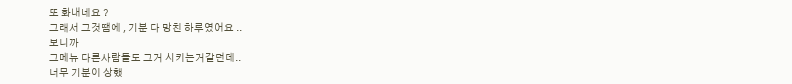또 화내네요 ?
그래서 그것땜에 , 기분 다 망친 하루였어요 ..
보니까
그메뉴 다른사람들도 그거 시키는거같던데..
너무 기분이 상했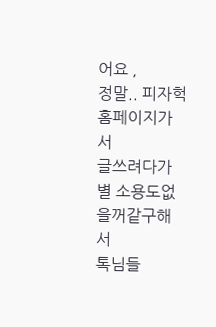어요 ,
정말.. 피자헉 홈페이지가서
글쓰려다가 별 소용도없을꺼같구해서
톡님들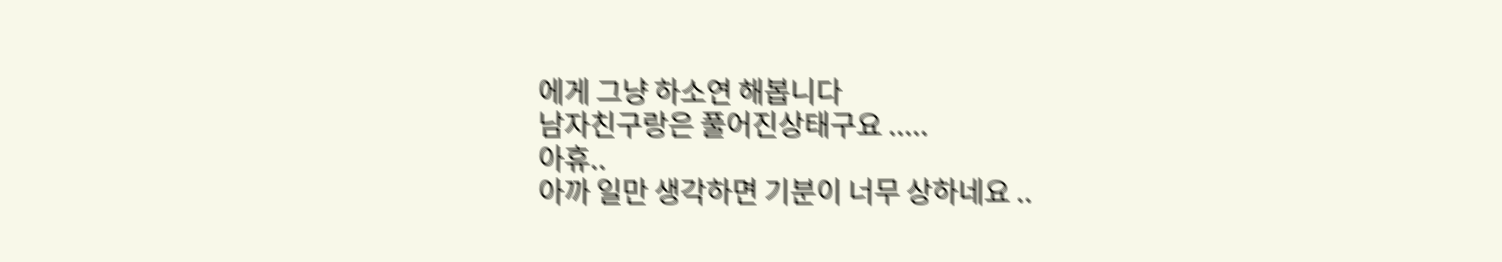에게 그냥 하소연 해봅니다
남자친구랑은 풀어진상태구요 .....
아휴..
아까 일만 생각하면 기분이 너무 상하네요 ..